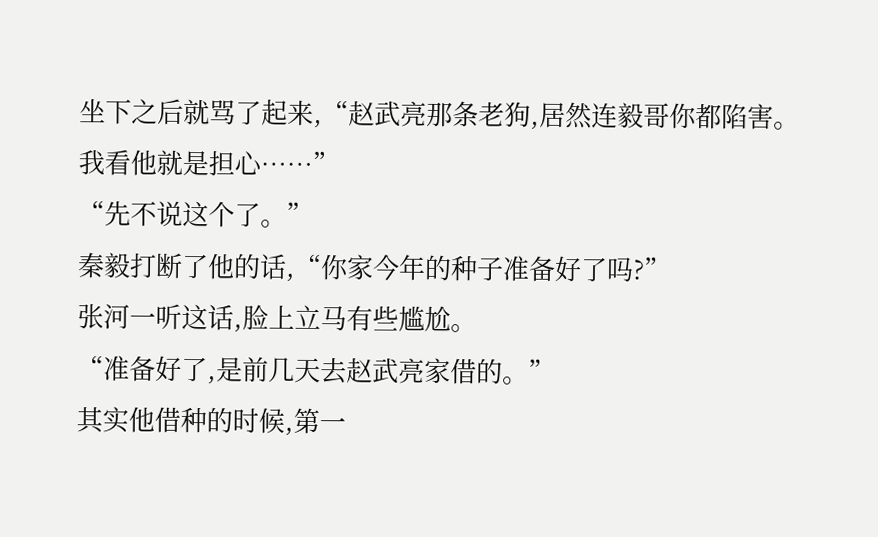坐下之后就骂了起来,“赵武亮那条老狗,居然连毅哥你都陷害。我看他就是担心……”
“先不说这个了。”
秦毅打断了他的话,“你家今年的种子准备好了吗?”
张河一听这话,脸上立马有些尴尬。
“准备好了,是前几天去赵武亮家借的。”
其实他借种的时候,第一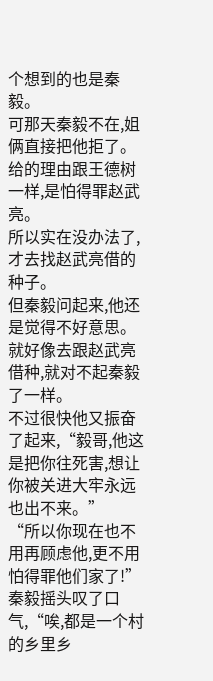个想到的也是秦毅。
可那天秦毅不在,姐俩直接把他拒了。
给的理由跟王德树一样,是怕得罪赵武亮。
所以实在没办法了,才去找赵武亮借的种子。
但秦毅问起来,他还是觉得不好意思。
就好像去跟赵武亮借种,就对不起秦毅了一样。
不过很快他又振奋了起来,“毅哥,他这是把你往死害,想让你被关进大牢永远也出不来。”
“所以你现在也不用再顾虑他,更不用怕得罪他们家了!”
秦毅摇头叹了口气,“唉,都是一个村的乡里乡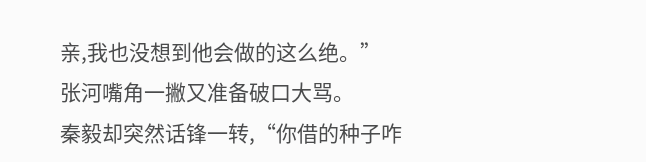亲,我也没想到他会做的这么绝。”
张河嘴角一撇又准备破口大骂。
秦毅却突然话锋一转,“你借的种子咋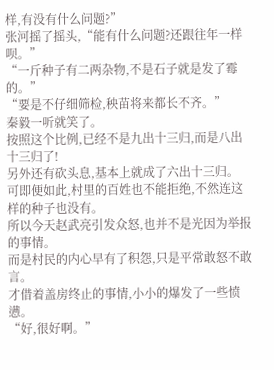样,有没有什么问题?”
张河摇了摇头,“能有什么问题?还跟往年一样呗。”
“一斤种子有二两杂物,不是石子就是发了霉的。”
“要是不仔细筛检,秧苗将来都长不齐。”
秦毅一听就笑了。
按照这个比例,已经不是九出十三归,而是八出十三归了!
另外还有砍头息,基本上就成了六出十三归。
可即便如此,村里的百姓也不能拒绝,不然连这样的种子也没有。
所以今天赵武亮引发众怒,也并不是光因为举报的事情。
而是村民的内心早有了积怨,只是平常敢怒不敢言。
才借着盖房终止的事情,小小的爆发了一些愤懑。
“好,很好啊。”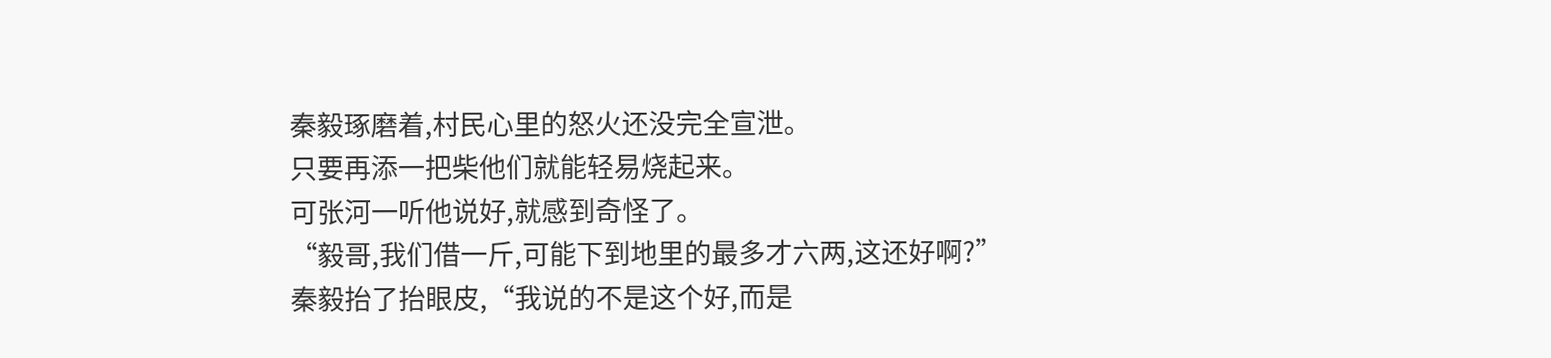秦毅琢磨着,村民心里的怒火还没完全宣泄。
只要再添一把柴他们就能轻易烧起来。
可张河一听他说好,就感到奇怪了。
“毅哥,我们借一斤,可能下到地里的最多才六两,这还好啊?”
秦毅抬了抬眼皮,“我说的不是这个好,而是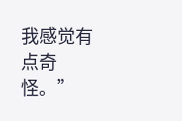我感觉有点奇怪。”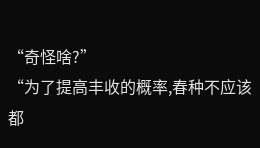“奇怪啥?”
“为了提高丰收的概率,春种不应该都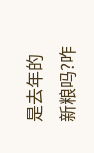是去年的新粮吗?咋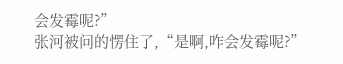会发霉呢?”
张河被问的愣住了,“是啊,咋会发霉呢?”